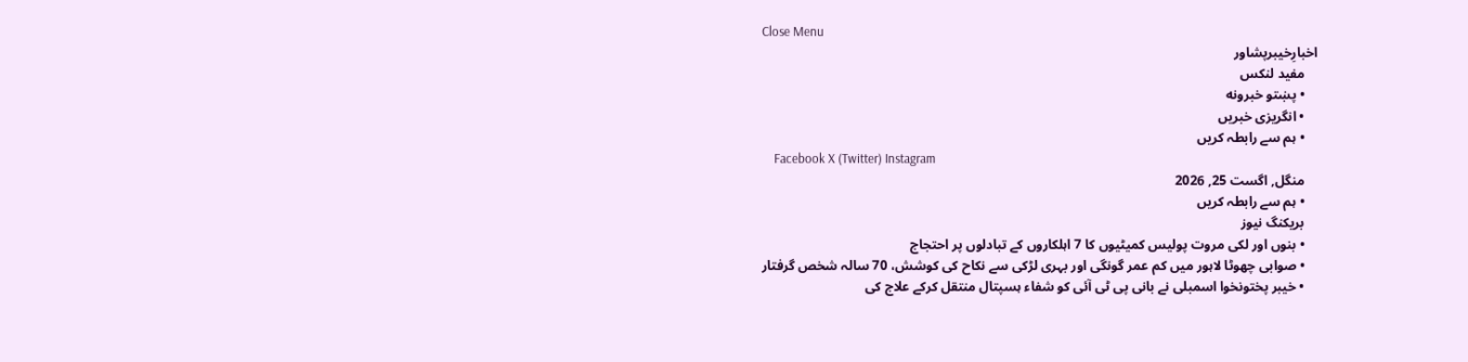Close Menu
اخبارِخیبرپشاور
    مفید لنکس
    • پښتو خبرونه
    • انگریزی خبریں
    • ہم سے رابطہ کریں
    Facebook X (Twitter) Instagram
    منگل, اگست 25, 2026
    • ہم سے رابطہ کریں
    بریکنگ نیوز
    • بنوں اور لکی مروت پولیس کمیٹیوں کا 7 اہلکاروں کے تبادلوں پر احتجاج
    • صوابی چھوٹا لاہور میں کم عمر گونگی اور بہری لڑکی سے نکاح کی کوشش، 70 سالہ شخص گرفتار
    • خیبر پختونخوا اسمبلی نے بانی پی ٹی آئی کو شفاء ہسپتال منتقل کرکے علاج کی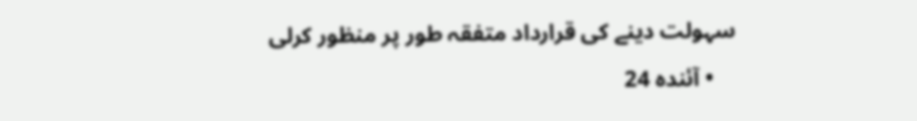سہولت دینے کی قرارداد متفقہ طور پر منظور کرلی
    • آئندہ 24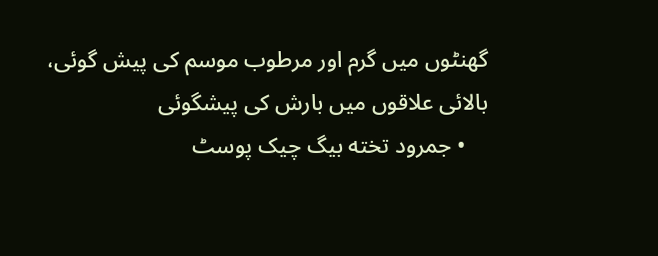گھنٹوں میں گرم اور مرطوب موسم کی پیش گوئی، بالائی علاقوں میں بارش کی پیشگوئی
    • جمرود تخته بیگ چیک پوسٹ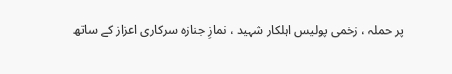پر حملہ ، زخمی پولیس اہلکار شہید ، نمازِ جنازہ سرکاری اعزاز کے ساتھ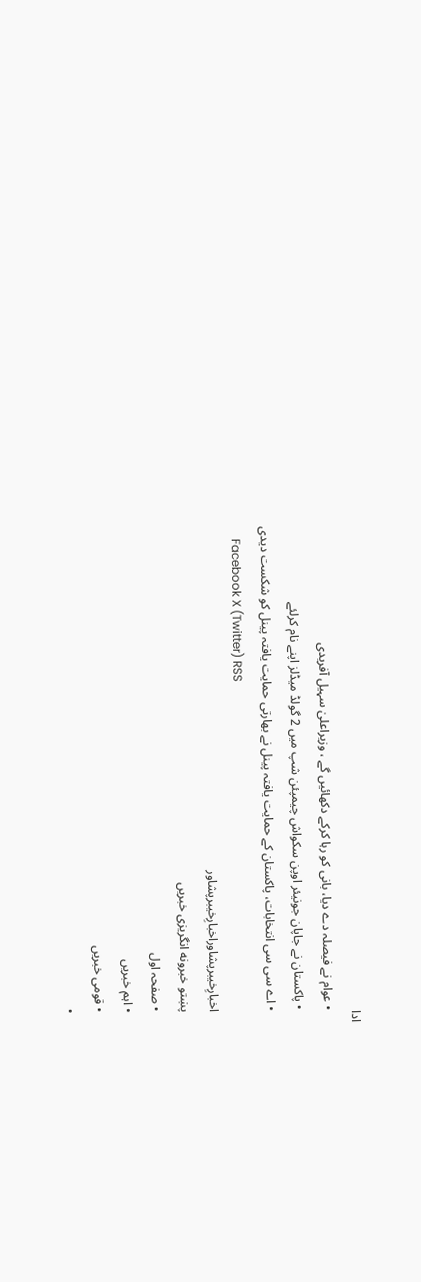ادا
    • عوام نے فیصلہ دے دیا، بانی کو رہا کرکے دکھائیں گے ، وزیراعلیٰ سہیل آفریدی
    • پاکستان نے جاپان جونیئر اوپن سکواش چیمپئن شپ میں 2 گولڈ میڈلز اپنے نام کرلئے
    • اے سی سی انتخابات، پاکستان کے حمایت یافتہ پینل نے بھارتی حمایت یافتہ پینل کو شکست دیدی
    Facebook X (Twitter) RSS
    اخبارِخیبرپشاوراخبارِخیبرپشاور
    پښتو خبرونه انگریزی خبریں
    • صفحہ اول
    • اہم خبریں
    • قومی خبریں
    •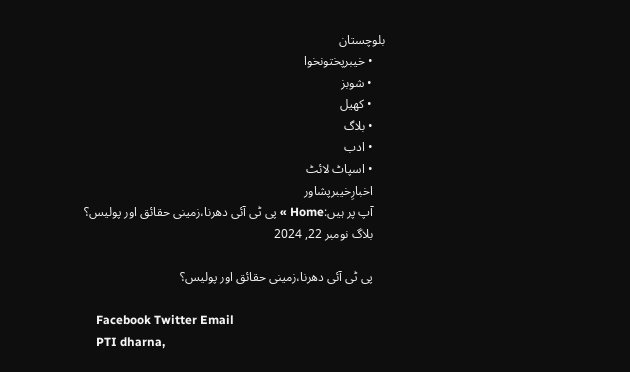بلوچستان
    • خیبرپختونخوا
    • شوبز
    • کھیل
    • بلاگ
    • ادب
    • اسپاٹ لائٹ
    اخبارِخیبرپشاور
    آپ پر ہیں:Home » پی ٹی آئی دھرنا،زمینی حقائق اور پولیس؟
    بلاگ نومبر 22, 2024

    پی ٹی آئی دھرنا،زمینی حقائق اور پولیس؟

    Facebook Twitter Email
    PTI dharna,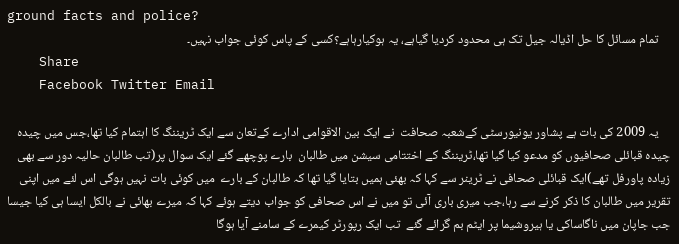ground facts and police?
    تمام مسائل کا حل اڈیالہ جیل تک ہی محدود کردیا گیاہے، یہ ہوکیارہاہے؟کسی کے پاس کوئی جواب نہیں۔
    Share
    Facebook Twitter Email

    یہ 2009 کی بات ہے پشاور یونیورسٹی کےشعبہ صحافت  نے ایک بین الاقوامی ادارے کےتعان سے ایک ٹریننگ کا اہتمام کیا تھا،جس میں چیدہ چیدہ قبائلی صحافیوں کو مدعو کیا گیا تھا،ٹریننگ کے اختتامی سیشن میں طالبان  بارے پوچھے گئے ایک سوال پر(تب طالبان حالیہ دور سے بھی زیادہ پاورفل تھے)ایک قبائلی صحافی نے ٹرینر سے کہا کہ بھئی ہمیں بتایا گیا تھا کہ طالبان کے بارے  میں کوئی بات نہیں ہوگی اس لئے میں اپنی تقریر میں طالبان کا ذکر کرنے سے رہا،جب میری باری آئی تو میں نے اس صحافی کو جواب دیتے ہوئے کہا کہ میرے بھائی نے بالکل ایسا ہی کیا جیسا جب جاپان میں ناگاساکی یا ہیروشیما پر ایٹم بم گرائے گئے  تب ایک رپورٹر کیمرے کے سامنے آیا ہوگا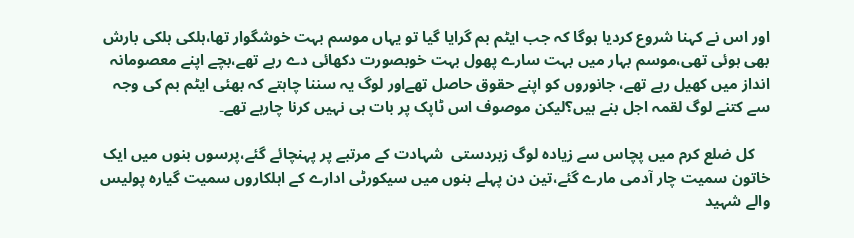اور اس نے کہنا شروع کردیا ہوگا کہ جب ایٹم بم گرایا گیا تو یہاں موسم بہت خوشگوار تھا،ہلکی ہلکی بارش بھی ہوئی تھی،موسم بہار میں بہت سارے پھول بہت خوبصورت دکھائی دے رہے تھے،بچے اپنے معصومانہ انداز میں کھیل رہے تھے، جانوروں کو اپنے حقوق حاصل تھےاور لوگ یہ سننا چاہتے کہ بھئی ایٹم بم کی وجہ سے کتنے لوگ لقمہ اجل بنے ہیں؟لیکن موصوف اس ٹاپک پر بات ہی نہیں کرنا چارہے تھے۔

    کل ضلع کرم میں پچاس سے زیادہ لوگ زبردستی  شہادت کے مرتبے پر پہنچائے گئے،پرسوں بنوں میں ایک خاتون سمیت چار آدمی مارے گئے،تین دن پہلے بنوں میں سیکورٹی ادارے کے اہلکاروں سمیت گیارہ پولیس والے شہید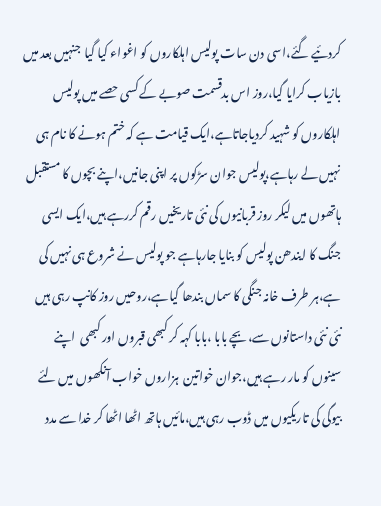کردئیے گئے،اسی دن سات پولیس اہلکاروں کو اغواء کیا گیا  جنہیں بعد میں بازیاب کرایا گیا،روز اس بدقسمت صوبے کے کسی حصے میں پولیس اہلکاروں کو شہید کردیاجاتاہے،ایک قیامت ہے کہ ختم ہونے کا نام ہی نہیں لے رہاہے،پولیس جوان سڑکوں پر اپنی جانیں،اپنے بچوں کا مستقبل ہاتھوں میں لیکر روز قربانیوں کی نئی تاریخیں رقم کررہے ہیں،ایک ایسی جنگ کا ایندھن پولیس کو بنایا جارہاہے جو پولیس نے شروع ہی نہیں کی ہے،ہر طرف خانہ جنگی کا سماں بندھا گیاہے،روحیں روز کانپ رہی ہیں نئی نئی داستانوں سے،بچے بابا ،بابا کہہ کر کبھی قبروں اور کبھی  اپنے سینوں کو مار رہے ہیں،جوان خواتین  ہزاروں خواب آنکھوں میں لئے بیوگی کی تاریکیوں میں ڈوب رہی ہیں،مائیں ہاتھ اٹھا اٹھا کر خدا سے مدد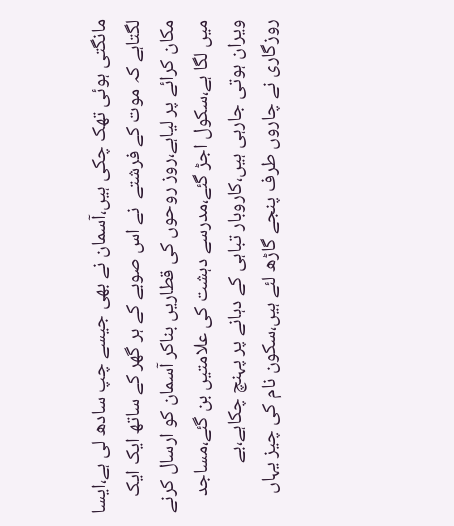مانگتی ہوئی تھک چکی ہیں،آسمان نے بھی جیسے چپ سادھ لی ہے،ایسا لگتاہے کہ موت کے فرشتے  نے اس صوبے کے ہر گھر کے ساتھ ایک ایک مکان کرائے پر لیاہے،روز روحوں کی قطاریں بناکر آسمان کو ارسال کرنے میں لگا ہے،سکول اجڑ گئے،مدرسے دہشت کی علامتیں بن گئے،مساجد ویران ہوتی جارہی ہیں،کاروبار تباہی کے دہانے پر پہنچ چکاہے،بے روزگاری نے چاروں طرف پنجے گاڑھ لئے ہیں،سکون نام کی چیز یہاں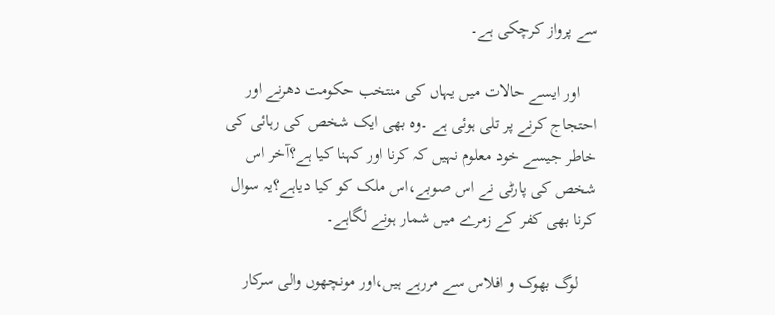سے پرواز کرچکی ہے۔

    اور ایسے حالات میں یہاں کی منتخب حکومت دھرنے اور احتجاج کرنے پر تلی ہوئی ہے ۔وہ بھی ایک شخص کی رہائی کی خاطر جیسے خود معلوم نہیں کہ کرنا اور کہنا کیا ہے؟آخر اس شخص کی پارٹی نے اس صوبے،اس ملک کو کیا دیاہے؟یہ سوال کرنا بھی کفر کے زمرے میں شمار ہونے لگاہے۔

    لوگ بھوک و افلاس سے مررہے ہیں،اور مونچھوں والی سرکار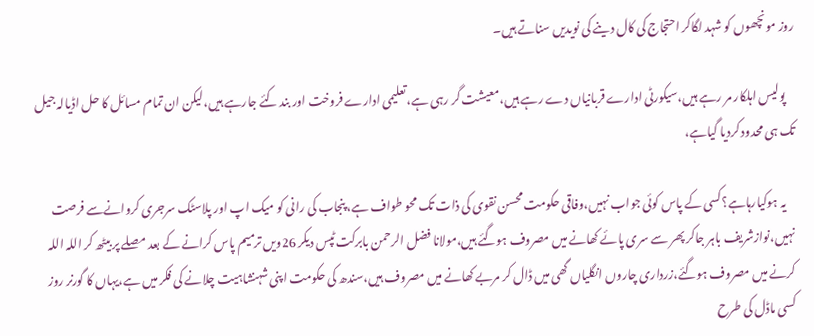روز مونچھوں کو شہد لگاکر احتجاج کی کال دینے کی نویدیں سناتے ہیں۔

    پولیس اہلکار مر رہے ہیں،سیکورٹی ادارے قربانیاں دے رہے ہیں،معیشت گر رہی ہے،تعلیمی ادارے فروخت اور بند کئے جارہے ہیں،لیکن ان تمام مسائل کا حل اڈیالہ جیل تک ہی محدود کردیا گیاہے،

    یہ ہوکیارہاہے؟کسی کے پاس کوئی جواب نہیں،وفاقی حکومت محسن نقوی کی ذات تک محو طواف ہے، پنجاب کی رانی کو میک اپ اور پلاسٹک سرجری کروانےسے فرصت نہیں،نوازشریف باہر جاکر پھر سے سری پائے کھانے میں مصروف ہوگئے ہیں،مولانا فضل الرحمن بابرکت ٹپس دیکر 26ویں ترمیم پاس کرانے کے بعد مصلے پر بیٹھ کر اللہ اللہ کرنے میں مصروف ہوگئے،زرداری چاروں انگلیاں گھی میں ڈال کر مربے کھانے میں مصروف ہیں،سندھ کی حکومت اپنی شہنشاہیت چلانے کی فکر میں ہے،یہاں کا گورنر روز کسی ماڈل کی طرح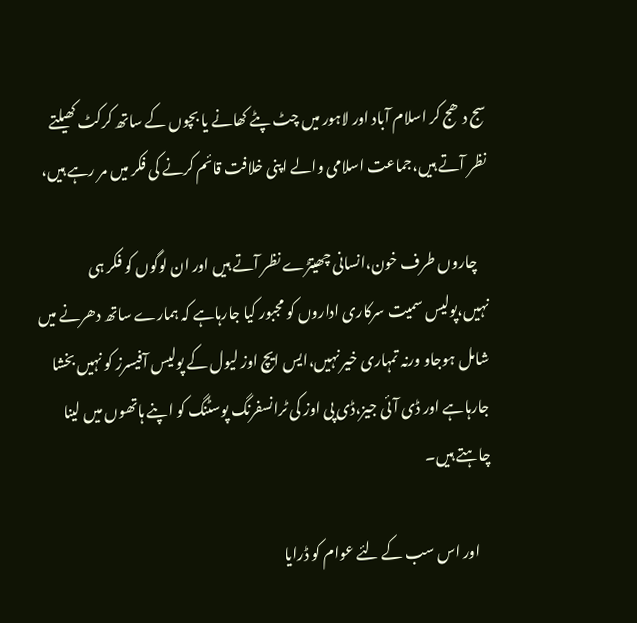سج دھج کر اسلام آباد اور لاہور میں چٹ پٹے کھانے یا بچوں کے ساتھ کرکٹ کھیلتے نظر آتے ہیں،جماعت اسلامی والے اپنی خلافت قائم کرنے کی فکر میں مر رہے ہیں،

    چاروں طرف خون،انسانی چھیتڑے نظر آتے ہیں اور ان لوگوں کو فکر ہی نہیں،پولیس سمیت سرکاری اداروں کو مجبور کیا جارہاہے کہ ہمارے ساتھ دھرنے میں شامل ہوجاو ورنہ تمہاری خیر نہیں،ایس ایچ اوز لیول کے پولیس آفیسرز کو نہیں بخشا جارہاہے اور ڈی آئی جیز،ڈی پی اوز کی ٹرانسفرنگ پوسٹنگ کو اپنے ہاتھوں میں لینا چاہتے ہیں۔

    اور اس سب کے لئے عوام کو ڈرایا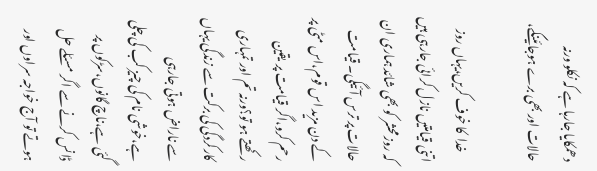دھمکایا جارہا ہے کہ نکلو ورنہ حالات اور بھی برے ہوجائینگے،

    خدا  کا خوف کریں،یہاں روز اتنی قیامتیں نازل کرائی جارہی ہیں کہ روزمحشر کو بھی شائد ہماری ان حالات پر ترس آئیگی۔ قیامت کے دن مزید اس قوم،اس مٹی پر رحم کرو،اگر قیامت پر یقین رکھتے ہو تو؟ورنہ تم اور تمہاری کارکردگی کی برکت سے زندگی یہاں سے ناراض ہوتی جارہی ہے،خوشی نام کی چیز کب کی چلی گئی ہے،ناچ گانوں،سڑکوں پر ڈانس کرنے سے اگر مسئلے حل ہوتے تو آج خواجہ سراوں اور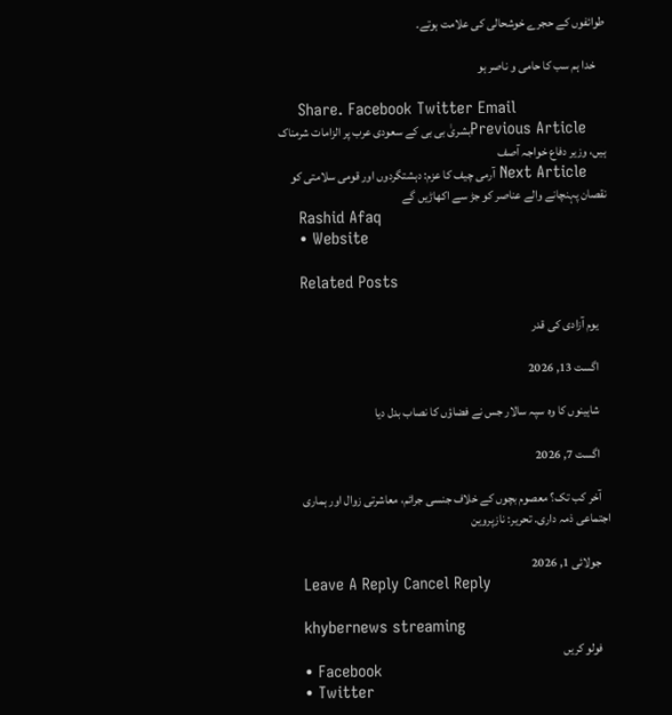طوائفوں کے حجرے خوشحالی کی علامت ہوتے۔

    خدا ہم سب کا حامی و ناصر ہو

    Share. Facebook Twitter Email
    Previous Articleبشریٰ بی بی کے سعودی عرب پر الزامات شرمناک ہیں، وزير دفاع خواجہ آصف
    Next Article آرمی چیف کا عزم: دہشتگردوں اور قومی سلامتی کو نقصان پہنچانے والے عناصر کو جڑ سے اکھاڑیں گے
    Rashid Afaq
    • Website

    Related Posts

    یوم آزادی کی قدر

    اگست 13, 2026

    شاہینوں کا وہ سپہ سالار جس نے فضاؤں کا نصاب بدل دیا

    اگست 7, 2026

    آخر کب تک؟ معصوم بچوں کے خلاف جنسی جرائم، معاشرتی زوال اور ہماری اجتماعی ذمہ داری. تحریر: نازپروین

    جولائی 1, 2026
    Leave A Reply Cancel Reply

    khybernews streaming
    فولو کریں
    • Facebook
    • Twitter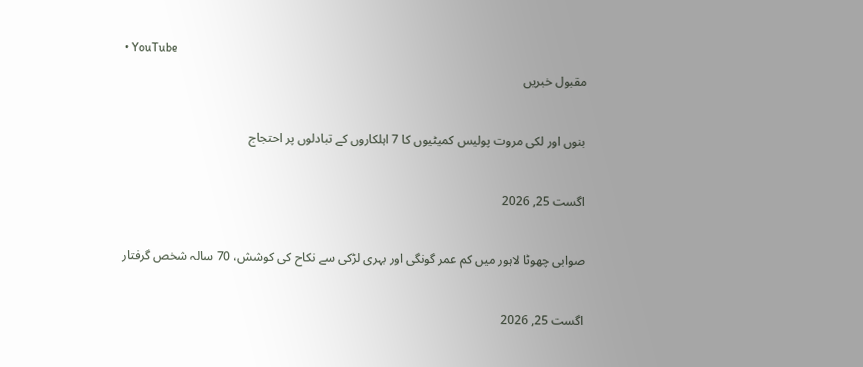• YouTube
    مقبول خبریں

    بنوں اور لکی مروت پولیس کمیٹیوں کا 7 اہلکاروں کے تبادلوں پر احتجاج

    اگست 25, 2026

    صوابی چھوٹا لاہور میں کم عمر گونگی اور بہری لڑکی سے نکاح کی کوشش، 70 سالہ شخص گرفتار

    اگست 25, 2026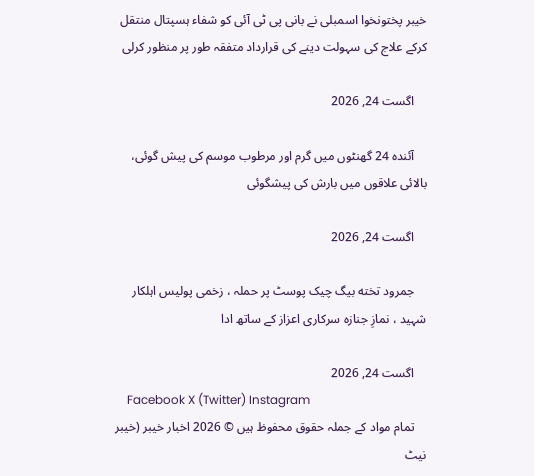خیبر پختونخوا اسمبلی نے بانی پی ٹی آئی کو شفاء ہسپتال منتقل کرکے علاج کی سہولت دینے کی قرارداد متفقہ طور پر منظور کرلی

    اگست 24, 2026

    آئندہ 24 گھنٹوں میں گرم اور مرطوب موسم کی پیش گوئی، بالائی علاقوں میں بارش کی پیشگوئی

    اگست 24, 2026

    جمرود تخته بیگ چیک پوسٹ پر حملہ ، زخمی پولیس اہلکار شہید ، نمازِ جنازہ سرکاری اعزاز کے ساتھ ادا

    اگست 24, 2026
    Facebook X (Twitter) Instagram
    تمام مواد کے جملہ حقوق محفوظ ہیں © 2026 اخبار خیبر (خیبر نیٹ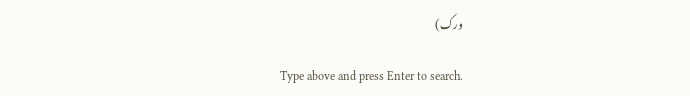ورک)

    Type above and press Enter to search.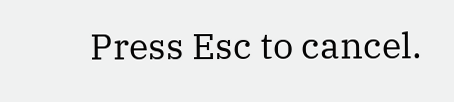Press Esc to cancel.